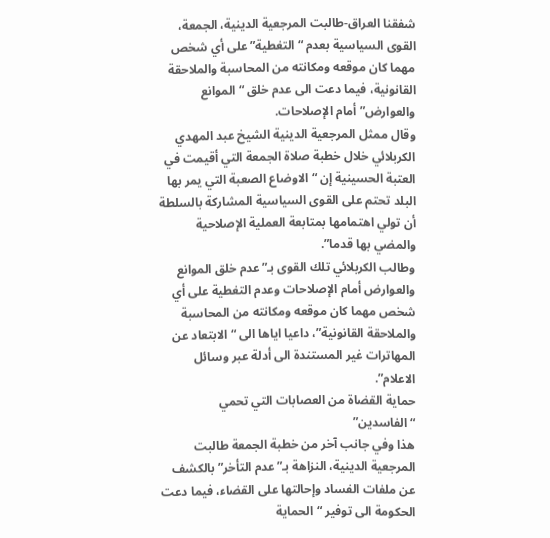شفقنا العراق-طالبت المرجعية الدينية، الجمعة، القوى السياسية بعدم “التغطية” على أي شخص مهما كان موقعه ومكانته من المحاسبة والملاحقة القانونية، فيما دعت الى عدم خلق “الموانع والعوارض” أمام الإصلاحات.
وقال ممثل المرجعية الدينية الشيخ عبد المهدي الكربلائي خلال خطبة صلاة الجمعة التي أقيمت في العتبة الحسينية إن “الاوضاع الصعبة التي يمر بها البلد تحتم على القوى السياسية المشاركة بالسلطة أن تولي اهتمامها بمتابعة العملية الإصلاحية والمضي بها قدما”.
وطالب الكربلائي تلك القوى بـ”عدم خلق الموانع والعوارض أمام الإصلاحات وعدم التغطية على أي شخص مهما كان موقعه ومكانته من المحاسبة والملاحقة القانونية”، داعيا اياها الى “الابتعاد عن المهاترات غير المستندة الى أدلة عبر وسائل الاعلام”.
حماية القضاة من العصابات التي تحمي “الفاسدين”
هذا وفي جانب آخر من خطبة الجمعة طالبت المرجعية الدينية، النزاهة بـ”عدم التأخر” بالكشف عن ملفات الفساد وإحالتها على القضاء، فيما دعت الحكومة الى توفير “الحماية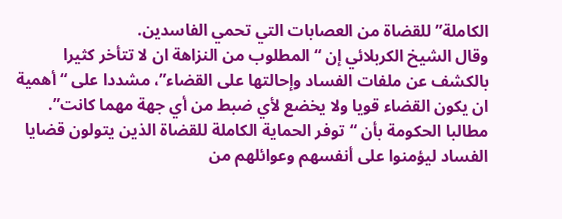الكاملة” للقضاة من العصابات التي تحمي الفاسدين.
وقال الشيخ الكربلائي إن “المطلوب من النزاهة ان لا تتأخر كثيرا بالكشف عن ملفات الفساد وإحالتها على القضاء”، مشددا على “أهمية ان يكون القضاء قويا ولا يخضع لأي ضبط من أي جهة مهما كانت”.
مطالبا الحكومة بأن “توفر الحماية الكاملة للقضاة الذين يتولون قضايا الفساد ليؤمنوا على أنفسهم وعوائلهم من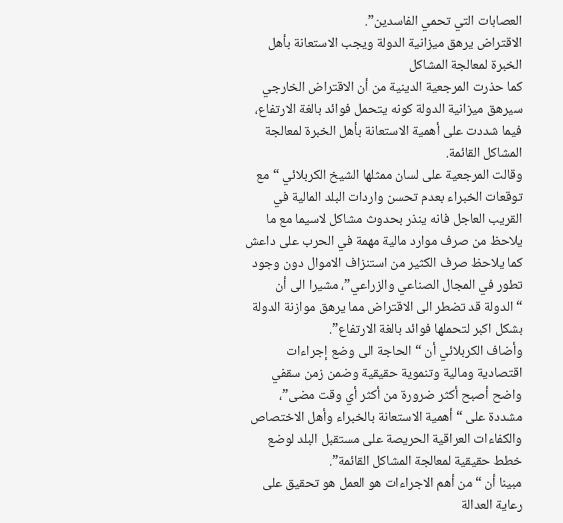العصابات التي تحمي الفاسدين”.
الاقتراض يرهق ميزانية الدولة ويجب الاستعانة بأهل الخبرة لمعالجة المشاكل
كما حذرت المرجعية الدينية من أن الاقتراض الخارجي سيرهق ميزانية الدولة كونه يتحمل فوائد بالغة الارتفاع، فيما شددت على أهمية الاستعانة بأهل الخبرة لمعالجة المشاكل القائمة.
وقالت المرجعية على لسان ممثلها الشيخ الكربلائي “مع توقعات الخبراء بعدم تحسن واردات البلد المالية في القريب العاجل فانه ينذر بحدوث مشاكل لاسيما مع ما يلاحظ من صرف موارد مالية مهمة في الحرب على داعش كما يلاحظ صرف الكثير من استنزاف الاموال دون وجود تطور في المجال الصناعي والزراعي”، مشيرا الى أن “الدولة قد تضطر الى الاقتراض مما يرهق موازنة الدولة بشكل اكبر لتحملها فوائد بالغة الارتفاع”.
وأضاف الكربلائي أن “الحاجة الى وضع إجراءات اقتصادية ومالية وتنموية حقيقية وضمن زمن سقفي واضح أصبح أكثر ضرورة من أكثر أي وقت مضى”، مشددة على “أهمية الاستعانة بالخبراء وأهل الاختصاص والكفاءات العراقية الحريصة على مستقبل البلد لوضع خطط حقيقية لمعالجة المشاكل القائمة”.
مبينا أن “من أهم الاجراءات هو العمل هو تحقيق على رعاية العدالة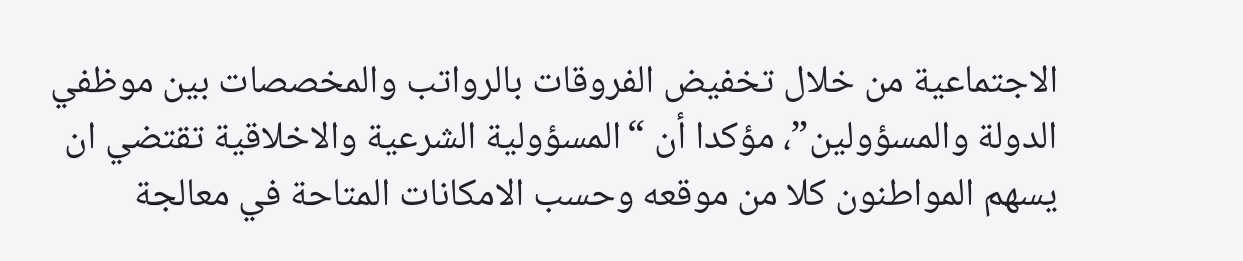الاجتماعية من خلال تخفيض الفروقات بالرواتب والمخصصات بين موظفي الدولة والمسؤولين”، مؤكدا أن “المسؤولية الشرعية والاخلاقية تقتضي ان يسهم المواطنون كلا من موقعه وحسب الامكانات المتاحة في معالجة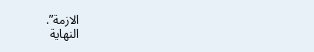الازمة”.
النهاية